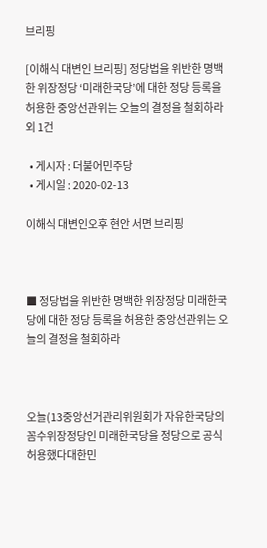브리핑

[이해식 대변인 브리핑] 정당법을 위반한 명백한 위장정당 ‘미래한국당’에 대한 정당 등록을 허용한 중앙선관위는 오늘의 결정을 철회하라 외 1건

  • 게시자 : 더불어민주당
  • 게시일 : 2020-02-13

이해식 대변인오후 현안 서면 브리핑



■ 정당법을 위반한 명백한 위장정당 미래한국당에 대한 정당 등록을 허용한 중앙선관위는 오늘의 결정을 철회하라



오늘(13중앙선거관리위원회가 자유한국당의 꼼수위장정당인 미래한국당을 정당으로 공식 허용했다대한민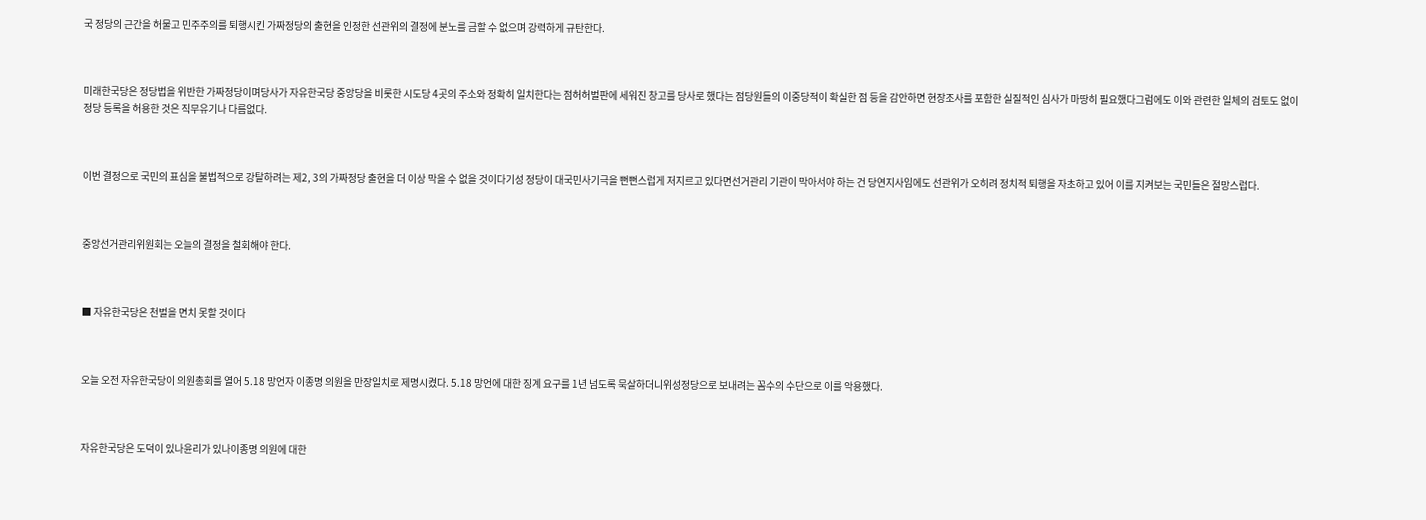국 정당의 근간을 허물고 민주주의를 퇴행시킨 가짜정당의 출현을 인정한 선관위의 결정에 분노를 금할 수 없으며 강력하게 규탄한다.



미래한국당은 정당법을 위반한 가짜정당이며당사가 자유한국당 중앙당을 비롯한 시도당 4곳의 주소와 정확히 일치한다는 점허허벌판에 세워진 창고를 당사로 했다는 점당원들의 이중당적이 확실한 점 등을 감안하면 현장조사를 포함한 실질적인 심사가 마땅히 필요했다그럼에도 이와 관련한 일체의 검토도 없이 정당 등록을 허용한 것은 직무유기나 다름없다.



이번 결정으로 국민의 표심을 불법적으로 강탈하려는 제2, 3의 가짜정당 출현을 더 이상 막을 수 없을 것이다기성 정당이 대국민사기극을 뻔뻔스럽게 저지르고 있다면선거관리 기관이 막아서야 하는 건 당연지사임에도 선관위가 오히려 정치적 퇴행을 자초하고 있어 이를 지켜보는 국민들은 절망스럽다.



중앙선거관리위원회는 오늘의 결정을 철회해야 한다.



■ 자유한국당은 천벌을 면치 못할 것이다



오늘 오전 자유한국당이 의원총회를 열어 5.18 망언자 이종명 의원을 만장일치로 제명시켰다. 5.18 망언에 대한 징계 요구를 1년 넘도록 묵살하더니위성정당으로 보내려는 꼼수의 수단으로 이를 악용했다.



자유한국당은 도덕이 있나윤리가 있나이종명 의원에 대한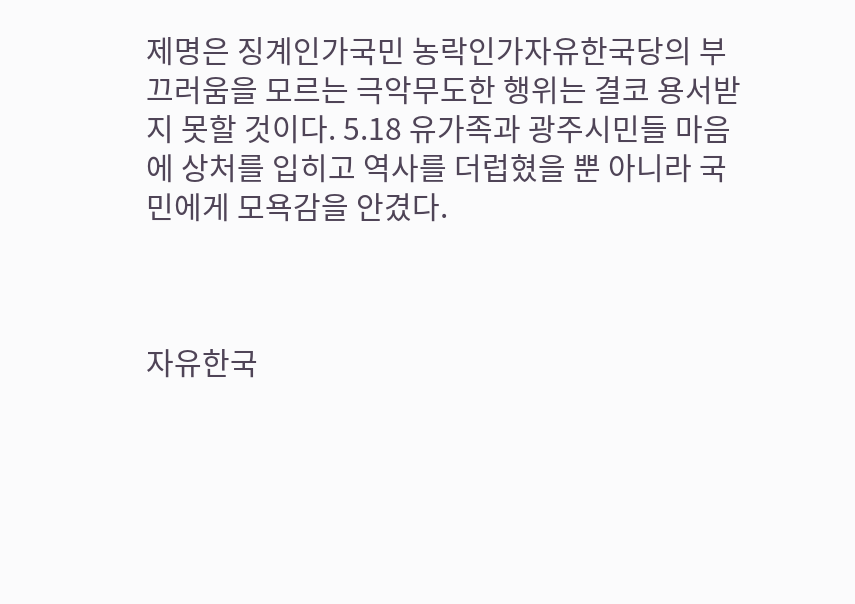제명은 징계인가국민 농락인가자유한국당의 부끄러움을 모르는 극악무도한 행위는 결코 용서받지 못할 것이다. 5.18 유가족과 광주시민들 마음에 상처를 입히고 역사를 더럽혔을 뿐 아니라 국민에게 모욕감을 안겼다.



자유한국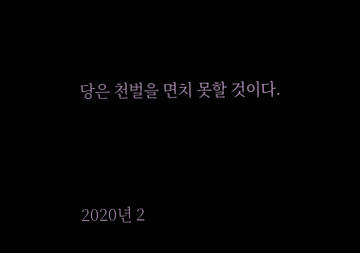당은 천벌을 면치 못할 것이다.



2020년 2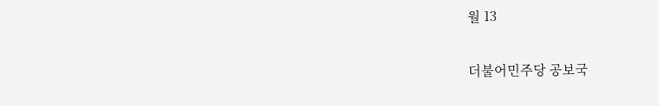월 13

더불어민주당 공보국